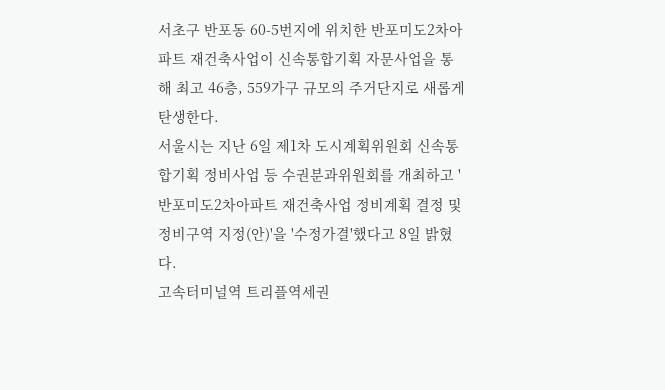서초구 반포동 60-5번지에 위치한 반포미도2차아파트 재건축사업이 신속통합기획 자문사업을 통해 최고 46층, 559가구 규모의 주거단지로 새롭게 탄생한다.
서울시는 지난 6일 제1차 도시계획위원회 신속통합기획 정비사업 등 수권분과위원회를 개최하고 '반포미도2차아파트 재건축사업 정비계획 결정 및 정비구역 지정(안)'을 '수정가결'했다고 8일 밝혔다.
고속터미널역 트리플역세권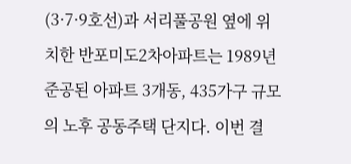(3·7·9호선)과 서리풀공원 옆에 위치한 반포미도2차아파트는 1989년 준공된 아파트 3개동, 435가구 규모의 노후 공동주택 단지다. 이번 결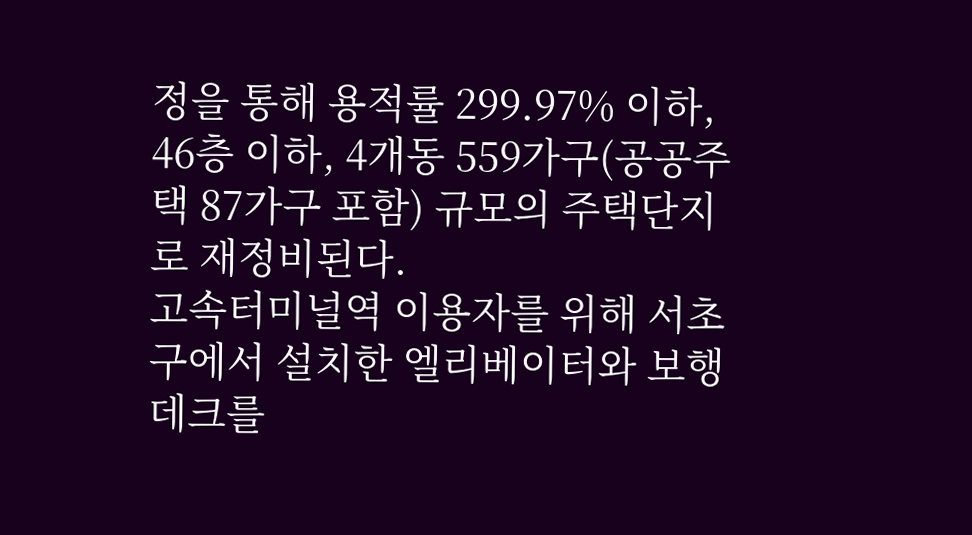정을 통해 용적률 299.97% 이하, 46층 이하, 4개동 559가구(공공주택 87가구 포함) 규모의 주택단지로 재정비된다.
고속터미널역 이용자를 위해 서초구에서 설치한 엘리베이터와 보행데크를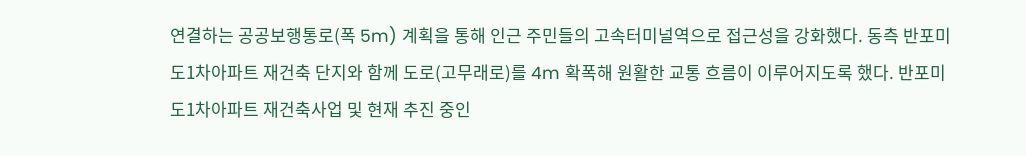연결하는 공공보행통로(폭 5m) 계획을 통해 인근 주민들의 고속터미널역으로 접근성을 강화했다. 동측 반포미도1차아파트 재건축 단지와 함께 도로(고무래로)를 4m 확폭해 원활한 교통 흐름이 이루어지도록 했다. 반포미도1차아파트 재건축사업 및 현재 추진 중인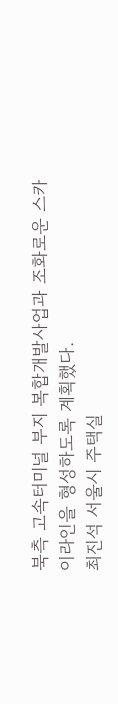북측 고속터미널 부지 복합개발사업과 조화로운 스카이라인을 형성하도록 계획했다.
최진석 서울시 주택실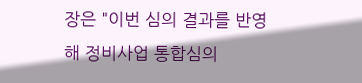장은 "이번 심의 결과를 반영해 정비사업 통합심의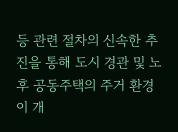등 관련 절차의 신속한 추진을 통해 도시 경관 및 노후 공동주택의 주거 환경이 개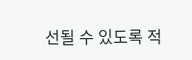선될 수 있도록 적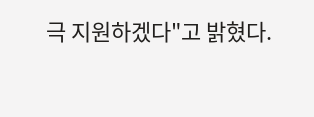극 지원하겠다"고 밝혔다.